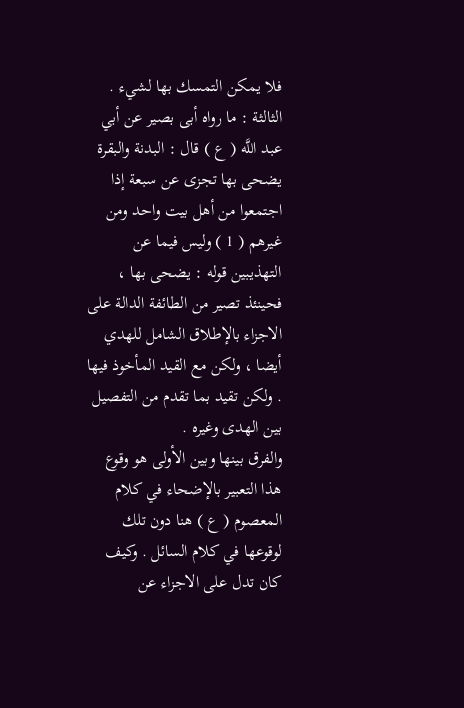فلا يمكن التمسك بها لشيء .
الثالثة : ما رواه أبى بصير عن أبي عبد اللَّه ( ع ) قال : البدنة والبقرة يضحى بها تجزى عن سبعة إذا اجتمعوا من أهل بيت واحد ومن غيرهم ( 1 ) وليس فيما عن التهذيبين قوله : يضحى بها ، فحينئذ تصير من الطائفة الدالة على الاجزاء بالإطلاق الشامل للهدي أيضا ، ولكن مع القيد المأخوذ فيها . ولكن تقيد بما تقدم من التفصيل بين الهدى وغيره .
والفرق بينها وبين الأولى هو وقوع هذا التعبير بالإضحاء في كلام المعصوم ( ع ) هنا دون تلك لوقوعها في كلام السائل . وكيف كان تدل على الاجزاء عن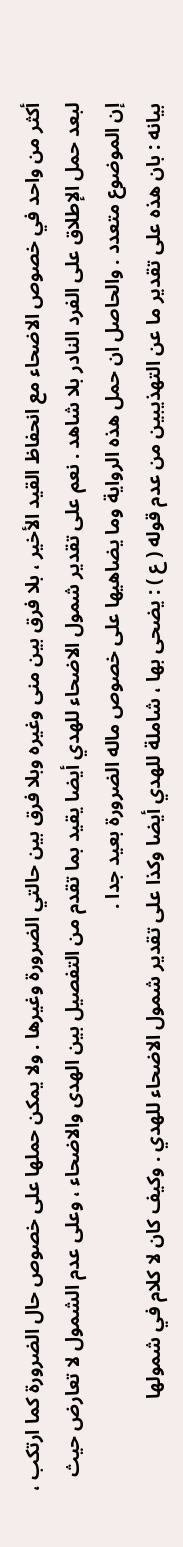أكثر من واحد في خصوص الاضحاء مع انحفاظ القيد الأخير ، بلا فرق بين منى وغيره وبلا فرق بين حالتي الضرورة وغيرها . ولا يمكن حملها على خصوص حال الضرورة كما ارتكب ، لبعد حمل الإطلاق على الفرد النادر بلا شاهد . نعم على تقدير شمول الاضحاء للهدي أيضا يقيد بما تقدم من التفصيل بين الهدى والاضحاء ، وعلى عدم الشمول لا تعارض حيث إن الموضوع متعدد . والحاصل ان حمل هذه الرواية وما يضاهيها على خصوص ماله الضرورة بعيد جدا .
بيانه : بان هذه على تقدير ما عن التهذيبين من عدم قوله ( ع ) : يضحى بها ، شاملة للهدي أيضا وكذا على تقدير شمول الاضحاء للهدي . وكيف كان لا كلام في شمولها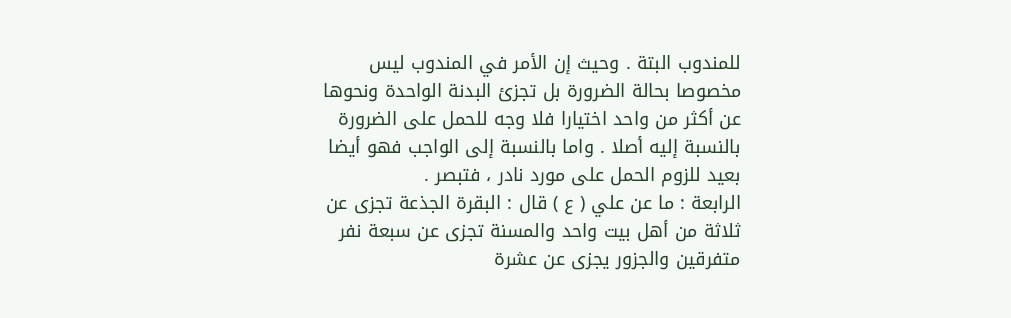للمندوب البتة . وحيث إن الأمر في المندوب ليس مخصوصا بحالة الضرورة بل تجزئ البدنة الواحدة ونحوها عن أكثر من واحد اختيارا فلا وجه للحمل على الضرورة بالنسبة إليه أصلا . واما بالنسبة إلى الواجب فهو أيضا بعيد للزوم الحمل على مورد نادر ، فتبصر .
الرابعة : ما عن علي ( ع ) قال : البقرة الجذعة تجزى عن ثلاثة من أهل بيت واحد والمسنة تجزى عن سبعة نفر متفرقين والجزور يجزى عن عشرة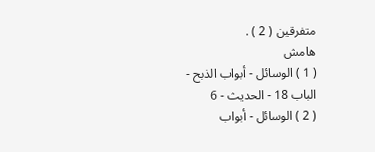متفرقين ( 2 ) .
هامش
( 1 ) الوسائل - أبواب الذبح - الباب 18 - الحديث - 6
( 2 ) الوسائل - أبواب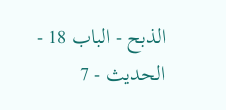الذبح - الباب 18 - الحديث - 7